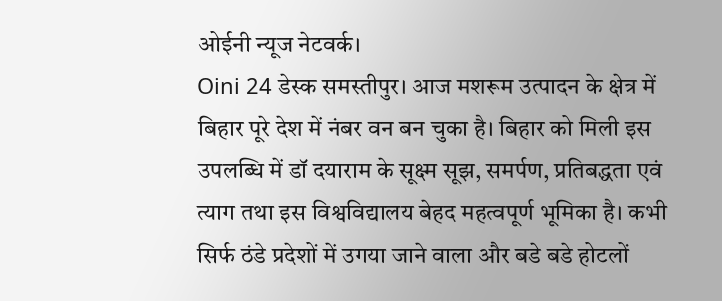ओईनी न्यूज नेटवर्क।
Oini 24 डेस्क समस्तीपुर। आज मशरूम उत्पादन के क्षेत्र में बिहार पूरे देश में नंबर वन बन चुका है। बिहार को मिली इस उपलब्धि में डॉ दयाराम के सूक्ष्म सूझ, समर्पण, प्रतिबद्धता एवं त्याग तथा इस विश्वविद्यालय बेहद महत्वपूर्ण भूमिका है। कभी सिर्फ ठंडे प्रदेशों में उगया जाने वाला और बडे बडे होटलों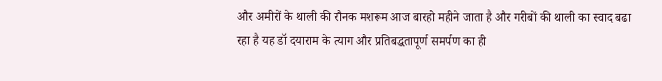और अमीरों के थाली की रौनक मशरूम आज बारहो महीने जाता है और गरीबों की थाली का स्वाद बढा रहा है यह डॉ दयाराम के त्याग और प्रतिबद्धतापूर्ण समर्पण का ही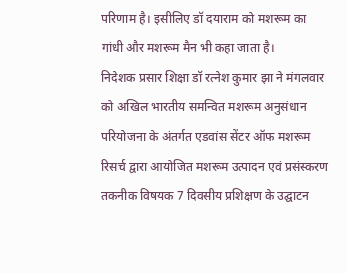परिणाम है। इसीलिए डॉ दयाराम को मशरूम का गांधी और मशरूम मैन भी कहा जाता है।
निदेशक प्रसार शिक्षा डॉ रत्नेश कुमार झा ने मंगलवार को अखिल भारतीय समन्वित मशरूम अनुसंधान परियोजना के अंतर्गत एडवांस सेंटर ऑफ मशरूम रिसर्च द्वारा आयोजित मशरूम उत्पादन एवं प्रसंस्करण तकनीक विषयक 7 दिवसीय प्रशिक्षण के उद्घाटन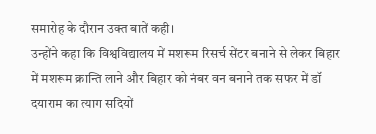समारोह के दौरान उक्त बातें कही।
उन्होंने कहा कि विश्वविद्यालय में मशरूम रिसर्च सेंटर बनाने से लेकर बिहार में मशरूम क्रान्ति लाने और बिहार को नंबर वन बनाने तक सफर में डॉ दयाराम का त्याग सदियों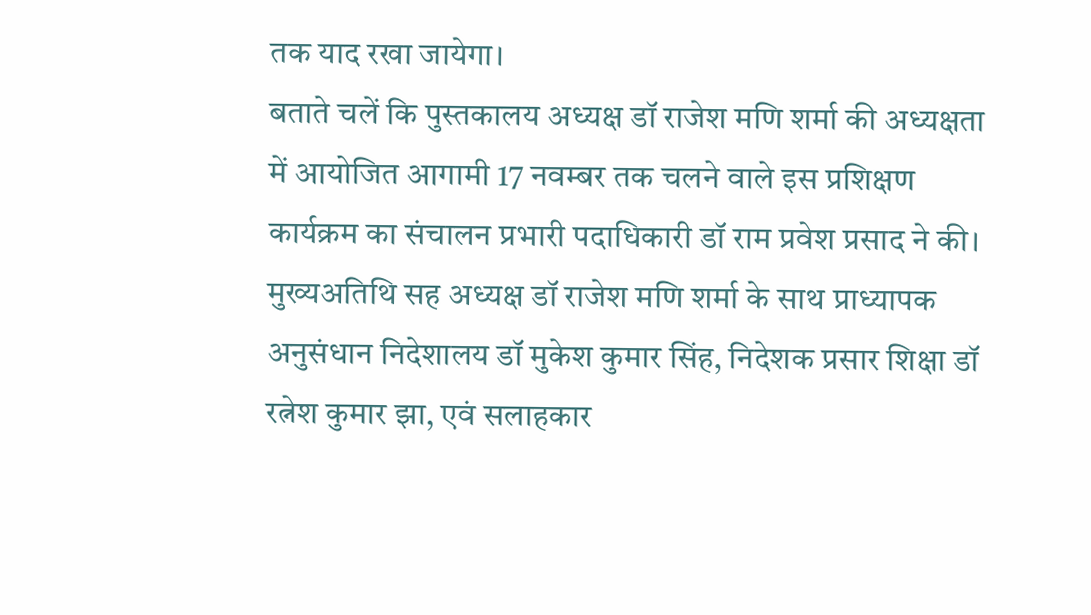तक याद रखा जायेगा।
बताते चलें कि पुस्तकालय अध्यक्ष डॉ राजेश मणि शर्मा की अध्यक्षता में आयोजित आगामी 17 नवम्बर तक चलने वाले इस प्रशिक्षण कार्यक्रम का संचालन प्रभारी पदाधिकारी डॉ राम प्रवेश प्रसाद ने की। मुख्यअतिथि सह अध्यक्ष डॉ राजेश मणि शर्मा के साथ प्राध्यापक अनुसंधान निदेशालय डॉ मुकेश कुमार सिंह, निदेशक प्रसार शिक्षा डॉ रत्नेश कुमार झा, एवं सलाहकार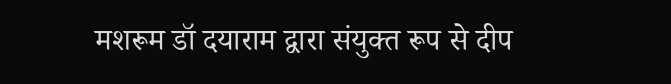मशरूम डॉ दयाराम द्वारा संयुक्त रूप से दीप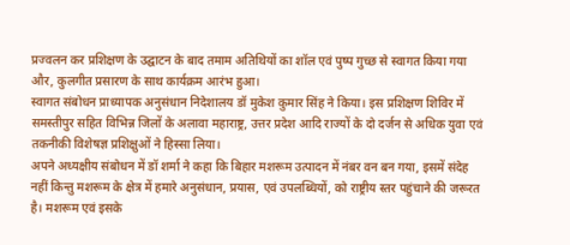प्रज्वलन कर प्रशिक्षण के उद्घाटन के बाद तमाम अतिथियों का शॉल एवं पुष्प गुच्छ से स्वागत किया गया और, कुलगीत प्रसारण के साथ कार्यक्रम आरंभ हुआ।
स्वागत संबोधन प्राध्यापक अनुसंधान निदेशालय डॉ मुकेश कुमार सिंह ने किया। इस प्रशिक्षण शिविर में समस्तीपुर सहित विभिन्न जिलों के अलावा महाराष्ट्र, उत्तर प्रदेश आदि राज्यों के दो दर्जन से अधिक युवा एवं तकनीकी विशेषज्ञ प्रशिक्षुओं ने हिस्सा लिया।
अपने अध्यक्षीय संबोधन में डॉ शर्मा ने कहा कि बिहार मशरूम उत्पादन में नंबर वन बन गया, इसमें संदेह नहीं किन्तु मशरूम के क्षेत्र में हमारे अनुसंधान, प्रयास, एवं उपलब्धियों, को राष्ट्रीय स्तर पहुंचाने की जरूरत है। मशरूम एवं इसके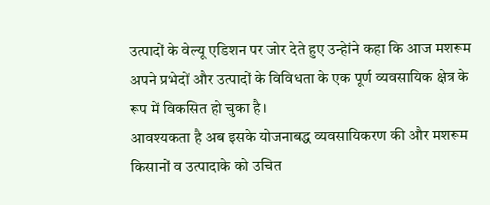उत्पादों के वेल्यू एडिशन पर जोर देते हुए उन्हेांने कहा कि आज मशरूम अपने प्रभेदों और उत्पादों के विविधता के एक पूर्ण व्यवसायिक क्षेत्र के रूप में विकसित हो चुका है।
आवश्यकता है अब इसके योजनाबद्ध व्यवसायिकरण की और मशरूम किसानों व उत्पादाके को उचित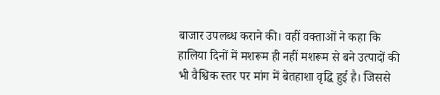बाजार उपलब्ध कराने की। वहीं वक्ताओं ने कहा कि हालिया दिनों में मशरूम ही नहीं मशरूम से बने उत्पादों की भी वैश्विक स्तर पर मांग में बेतहाशा वृद्धि हुई है। जिससे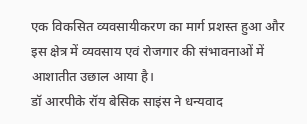एक विकसित व्यवसायीकरण का मार्ग प्रशस्त हुआ और इस क्षेत्र में व्यवसाय एवं रोजगार की संभावनाओं में आशातीत उछाल आया है।
डॉ आरपीके रॉय बेसिक साइंस ने धन्यवाद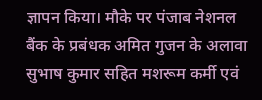ज्ञापन किया। मौके पर पंजाब नेशनल बैंक के प्रबंधक अमित गुजन के अलावा सुभाष कुमार सहित मशरूम कर्मी एवं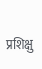प्रशिक्षु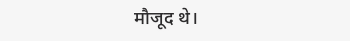मौजूद थे।